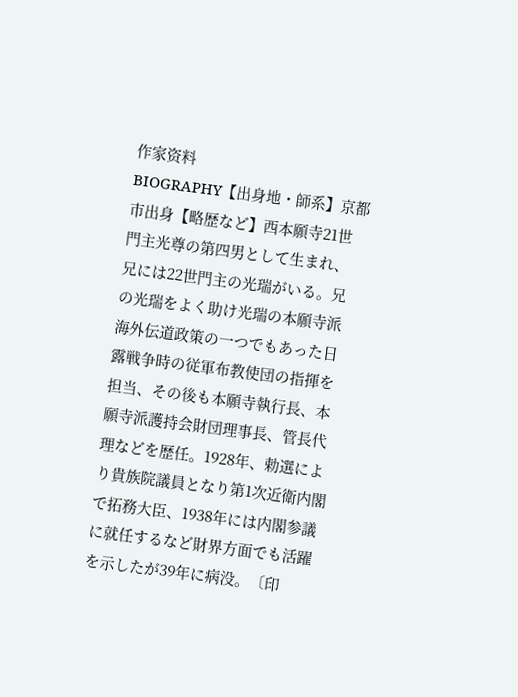作家资料
BIOGRAPHY【出身地・師系】京都市出身【略歴など】西本願寺21世門主光尊の第四男として生まれ、兄には22世門主の光瑞がいる。兄の光瑞をよく助け光瑞の本願寺派海外伝道政策の一つでもあった日露戦争時の従軍布教使団の指揮を担当、その後も本願寺執行長、本願寺派護持会財団理事長、管長代理などを歴任。1928年、勅選により貴族院議員となり第1次近衛内閣で拓務大臣、1938年には内閣参議に就任するなど財界方面でも活躍を示したが39年に病没。〔印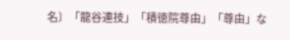名〕「龍谷連技」「積徳院尊由」「尊由」な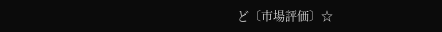ど〔市場評価〕☆